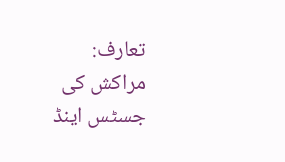تعارف:
مراکش کی جسٹس اینڈ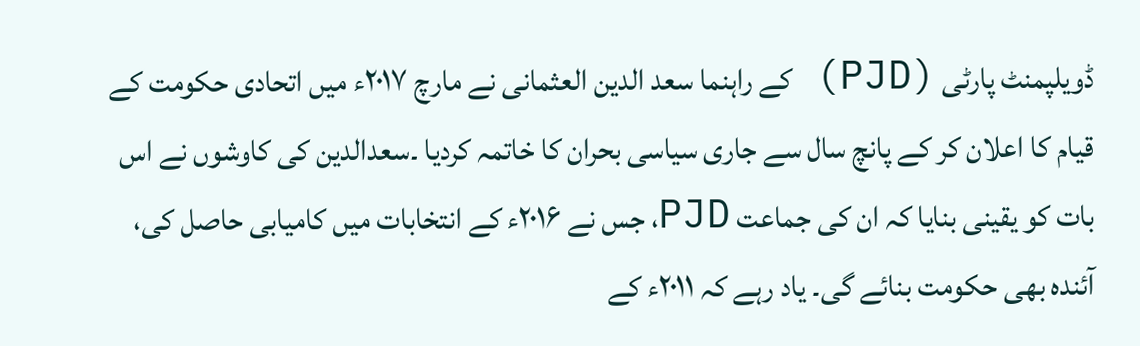ڈویلپمنٹ پارٹی (PJD) کے راہنما سعد الدین العثمانی نے مارچ ۲۰۱۷ء میں اتحادی حکومت کے قیام کا اعلان کر کے پانچ سال سے جاری سیاسی بحران کا خاتمہ کردیا ۔سعدالدین کی کاوشوں نے اس بات کو یقینی بنایا کہ ان کی جماعت PJD، جس نے ۲۰۱۶ء کے انتخابات میں کامیابی حاصل کی، آئندہ بھی حکومت بنائے گی۔ یاد رہے کہ ۲۰۱۱ء کے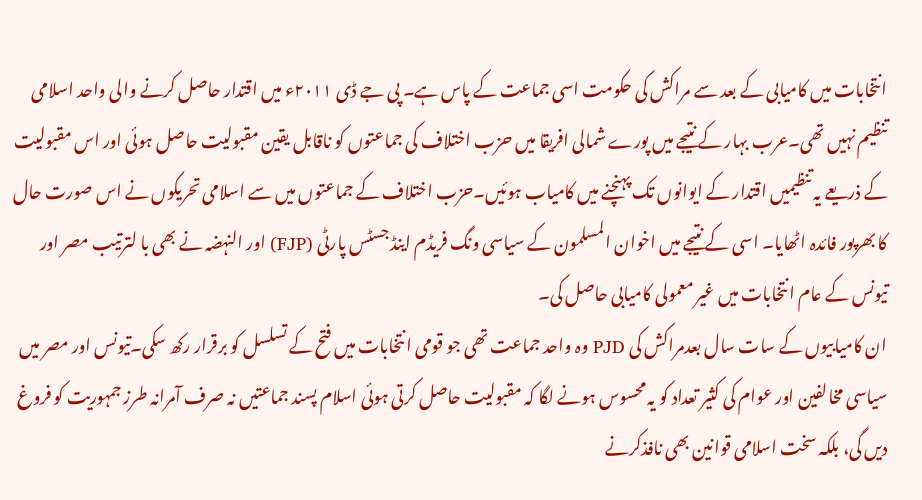انتخابات میں کامیابی کے بعد سے مراکش کی حکومت اسی جماعت کے پاس ہے۔ پی جے ڈی ۲۰۱۱ء میں اقتدار حاصل کرنے والی واحد اسلامی تنظیم نہیں تھی۔عرب بہار کے نتیجے میں پورے شمالی افریقا میں حزب اختلاف کی جماعتوں کو ناقابل یقین مقبولیت حاصل ہوئی اور اس مقبولیت کے ذریعے یہ تنظیمیں اقتدار کے ایوانوں تک پہنچنے میں کامیاب ہوئیں۔حزب اختلاف کے جماعتوں میں سے اسلامی تحریکوں نے اس صورت حال کا بھرپور فائدہ اٹھایا۔ اسی کے نتیجے میں اخوان المسلمون کے سیاسی ونگ فریڈم اینڈ جسٹس پارٹی (FJP) اور النہضہ نے بھی با لترتیب مصر اور تیونس کے عام انتخابات میں غیر معمولی کامیابی حاصل کی۔
ان کامیابیوں کے سات سال بعدمراکش کی PJD وہ واحد جماعت تھی جو قومی انتخابات میں فتح کے تسلسل کو برقرار رکھ سکی۔تیونس اور مصر میں سیاسی مخالفین اور عوام کی کثیر تعداد کو یہ محسوس ہونے لگا کہ مقبولیت حاصل کرتی ہوئی اسلام پسند جماعتیں نہ صرف آمرانہ طرز جمہوریت کو فروغ دیں گی، بلکہ سخت اسلامی قوانین بھی نافذکرنے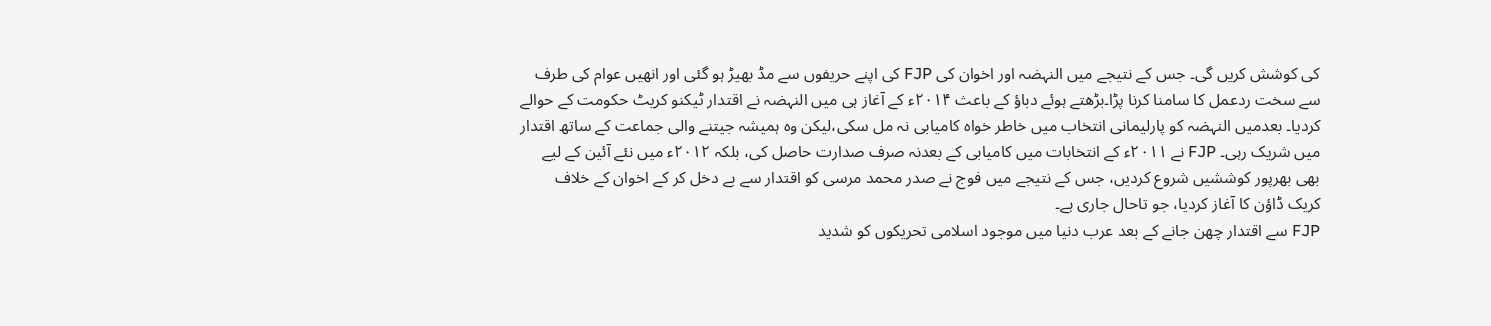کی کوشش کریں گی۔ جس کے نتیجے میں النہضہ اور اخوان کی FJP کی اپنے حریفوں سے مڈ بھیڑ ہو گئی اور انھیں عوام کی طرف سے سخت ردعمل کا سامنا کرنا پڑا۔بڑھتے ہوئے دباؤ کے باعث ۲۰۱۴ء کے آغاز ہی میں النہضہ نے اقتدار ٹیکنو کریٹ حکومت کے حوالے کردیا۔ بعدمیں النہضہ کو پارلیمانی انتخاب میں خاطر خواہ کامیابی نہ مل سکی،لیکن وہ ہمیشہ جیتنے والی جماعت کے ساتھ اقتدار میں شریک رہی۔ FJP نے ۲۰۱۱ء کے انتخابات میں کامیابی کے بعدنہ صرف صدارت حاصل کی، بلکہ ۲۰۱۲ء میں نئے آئین کے لیے بھی بھرپور کوششیں شروع کردیں، جس کے نتیجے میں فوج نے صدر محمد مرسی کو اقتدار سے بے دخل کر کے اخوان کے خلاف کریک ڈاؤن کا آغاز کردیا، جو تاحال جاری ہے۔
FJP سے اقتدار چھن جانے کے بعد عرب دنیا میں موجود اسلامی تحریکوں کو شدید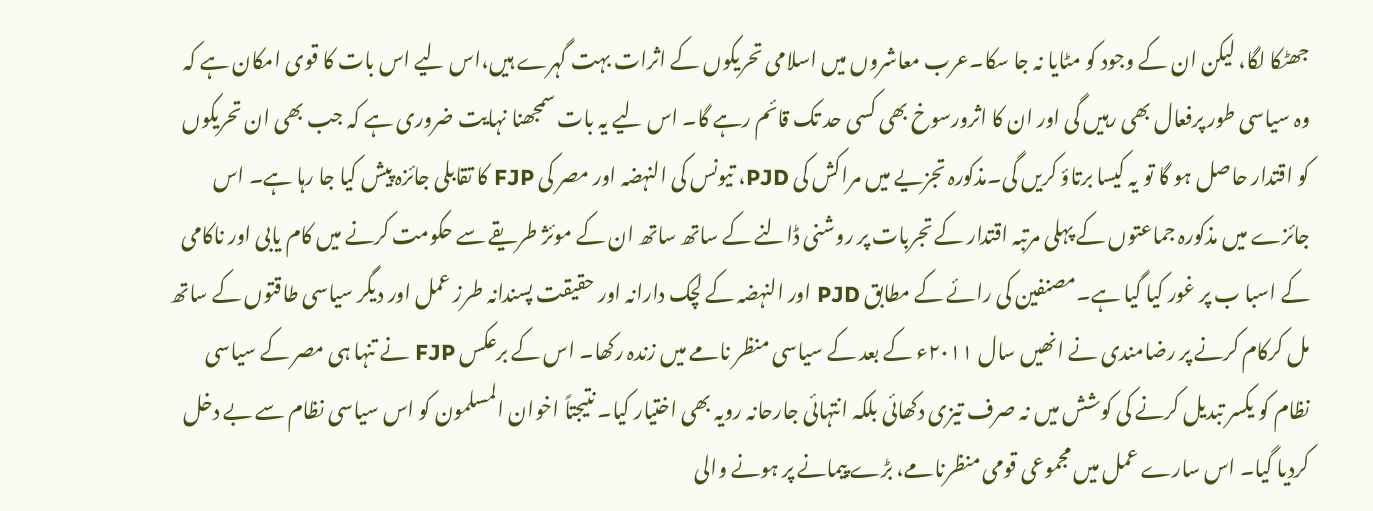جھٹکا لگا، لیکن ان کے وجود کو مٹایا نہ جا سکا۔عرب معاشروں میں اسلامی تحریکوں کے اثرات بہت گہرے ہیں،اس لیے اس بات کا قوی امکان ہے کہ وہ سیاسی طور پرفعال بھی رہیں گی اور ان کا اثرورسوخ بھی کسی حد تک قائم رہے گا۔ اس لیے یہ بات سمجھنا نہایت ضروری ہے کہ جب بھی ان تحریکوں کو اقتدار حاصل ہو گا تو یہ کیسا برتاؤ کریں گی۔مذکورہ تجزیے میں مراکش کی PJD، تیونس کی النہضہ اور مصر کی FJP کا تقابلی جائزہ پیش کیا جا رہا ہے۔ اس جائزے میں مذکورہ جماعتوں کے پہلی مرتبہ اقتدار کے تجربات پر روشنی ڈالنے کے ساتھ ساتھ ان کے موئژ طریقے سے حکومت کرنے میں کام یابی اور ناکامی کے اسبا ب پر غور کیا گیا ہے۔مصنفین کی رائے کے مطابق PJD اور النہضہ کے لچک دارانہ اور حقیقت پسندانہ طرز عمل اور دیگر سیاسی طاقتوں کے ساتھ مل کرکام کرنے پر رضامندی نے انھیں سال ۲۰۱۱ء کے بعد کے سیاسی منظر نامے میں زندہ رکھا۔ اس کے برعکس FJP نے تنہا ہی مصر کے سیاسی نظام کو یکسر تبدیل کرنے کی کوشش میں نہ صرف تیزی دکھائی بلکہ انتہائی جارحانہ رویہ بھی اختیار کیا۔ نتیجتاً اخوان المسلمون کو اس سیاسی نظام سے بے دخل کردیا گیا۔ اس سارے عمل میں مجموعی قومی منظرنامے، بڑے پیمانے پر ہونے والی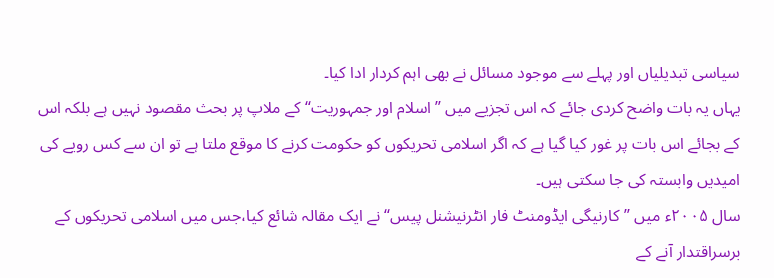سیاسی تبدیلیاں اور پہلے سے موجود مسائل نے بھی اہم کردار ادا کیا۔
یہاں یہ بات واضح کردی جائے کہ اس تجزیے میں ’’اسلام اور جمہوریت‘‘کے ملاپ پر بحث مقصود نہیں ہے بلکہ اس کے بجائے اس بات پر غور کیا گیا ہے کہ اگر اسلامی تحریکوں کو حکومت کرنے کا موقع ملتا ہے تو ان سے کس رویے کی امیدیں وابستہ کی جا سکتی ہیں۔
سال ۲۰۰۵ء میں ’’کارنیگی ایڈومنٹ فار انٹرنیشنل پیس‘‘ نے ایک مقالہ شائع کیا،جس میں اسلامی تحریکوں کے برسراقتدار آنے کے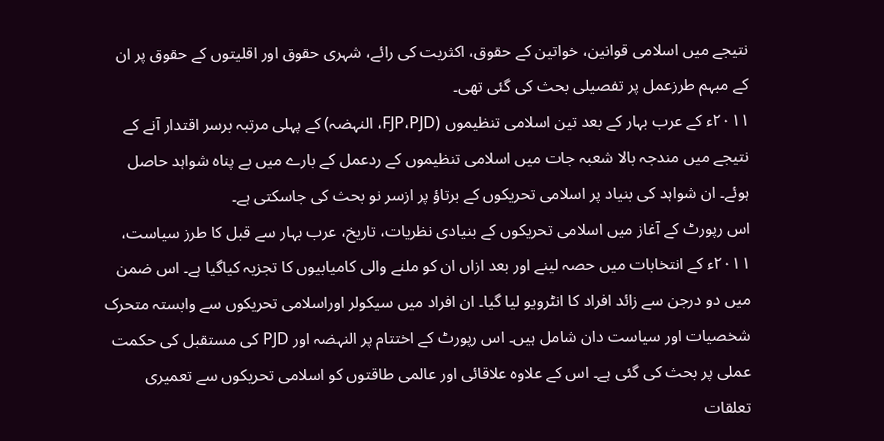نتیجے میں اسلامی قوانین، خواتین کے حقوق، اکثریت کی رائے، شہری حقوق اور اقلیتوں کے حقوق پر ان کے مبہم طرزعمل پر تفصیلی بحث کی گئی تھی۔
۲۰۱۱ء کے عرب بہار کے بعد تین اسلامی تنظیموں (FJP،PJD، النہضہ) کے پہلی مرتبہ برسر اقتدار آنے کے نتیجے میں مندجہ بالا شعبہ جات میں اسلامی تنظیموں کے ردعمل کے بارے میں بے پناہ شواہد حاصل ہوئے۔ ان شواہد کی بنیاد پر اسلامی تحریکوں کے برتاؤ پر ازسر نو بحث کی جاسکتی ہے۔
اس رپورٹ کے آغاز میں اسلامی تحریکوں کے بنیادی نظریات، تاریخ، عرب بہار سے قبل کا طرز سیاست، ۲۰۱۱ء کے انتخابات میں حصہ لینے اور بعد ازاں ان کو ملنے والی کامیابیوں کا تجزیہ کیاگیا ہے۔ اس ضمن میں دو درجن سے زائد افراد کا انٹرویو لیا گیا۔ ان افراد میں سیکولر اوراسلامی تحریکوں سے وابستہ متحرک شخصیات اور سیاست دان شامل ہیں۔ اس رپورٹ کے اختتام پر النہضہ اور PJD کی مستقبل کی حکمت عملی پر بحث کی گئی ہے۔ اس کے علاوہ علاقائی اور عالمی طاقتوں کو اسلامی تحریکوں سے تعمیری تعلقات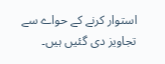استوار کرنے کے حواے سے تجاویز دی گئیں ہیں۔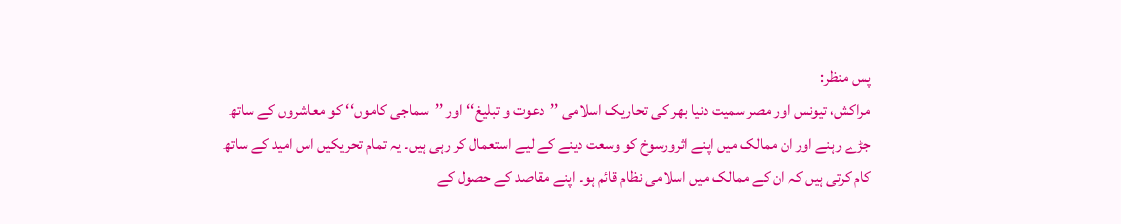پس منظر:
مراکش، تیونس اور مصر سمیت دنیا بھر کی تحاریک اسلامی ’’دعوت و تبلیغ‘‘ اور ’’سماجی کاموں‘‘ کو معاشروں کے ساتھ جڑے رہنے اور ان ممالک میں اپنے اثرورسوخ کو وسعت دینے کے لیے استعمال کر رہی ہیں۔ یہ تمام تحریکیں اس امید کے ساتھ کام کرتی ہیں کہ ان کے ممالک میں اسلامی نظام قائم ہو۔ اپنے مقاصد کے حصول کے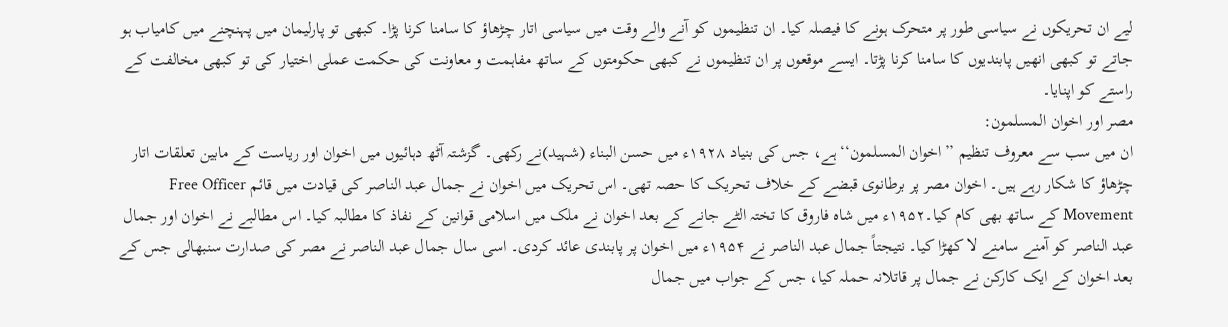لیے ان تحریکوں نے سیاسی طور پر متحرک ہونے کا فیصلہ کیا۔ ان تنظیموں کو آنے والے وقت میں سیاسی اتار چڑھاؤ کا سامنا کرنا پڑا۔ کبھی تو پارلیمان میں پہنچنے میں کامیاب ہو جاتے تو کبھی انھیں پابندیوں کا سامنا کرنا پڑتا۔ ایسے موقعوں پر ان تنظیموں نے کبھی حکومتوں کے ساتھ مفاہمت و معاونت کی حکمت عملی اختیار کی تو کبھی مخالفت کے راستے کو اپنایا۔
مصر اور اخوان المسلمون:
ان میں سب سے معروف تنظیم ’’اخوان المسلمون‘‘ ہے، جس کی بنیاد ۱۹۲۸ء میں حسن البناء (شہید)نے رکھی۔ گزشتہ آٹھ دہائیوں میں اخوان اور ریاست کے مابین تعلقات اتار چڑھاؤ کا شکار رہے ہیں۔ اخوان مصر پر برطانوی قبضے کے خلاف تحریک کا حصہ تھی۔ اس تحریک میں اخوان نے جمال عبد الناصر کی قیادت میں قائم Free Officer Movement کے ساتھ بھی کام کیا۔۱۹۵۲ء میں شاہ فاروق کا تختہ الٹے جانے کے بعد اخوان نے ملک میں اسلامی قوانین کے نفاذ کا مطالبہ کیا۔ اس مطالبے نے اخوان اور جمال عبد الناصر کو آمنے سامنے لا کھڑا کیا۔ نتیجتاً جمال عبد الناصر نے ۱۹۵۴ء میں اخوان پر پابندی عائد کردی۔ اسی سال جمال عبد الناصر نے مصر کی صدارت سنبھالی جس کے بعد اخوان کے ایک کارکن نے جمال پر قاتلانہ حملہ کیا، جس کے جواب میں جمال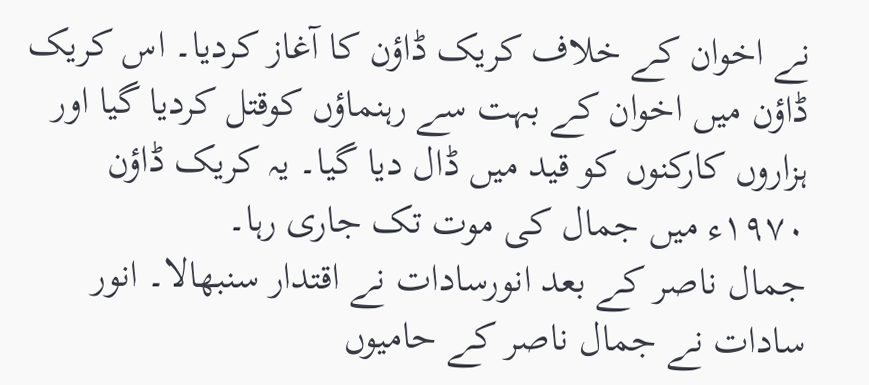نے اخوان کے خلاف کریک ڈاؤن کا آغاز کردیا۔ اس کریک ڈاؤن میں اخوان کے بہت سے رہنماؤں کوقتل کردیا گیا اور ہزاروں کارکنوں کو قید میں ڈال دیا گیا۔ یہ کریک ڈاؤن ۱۹۷۰ء میں جمال کی موت تک جاری رہا۔
جمال ناصر کے بعد انورسادات نے اقتدار سنبھالا۔ انور سادات نے جمال ناصر کے حامیوں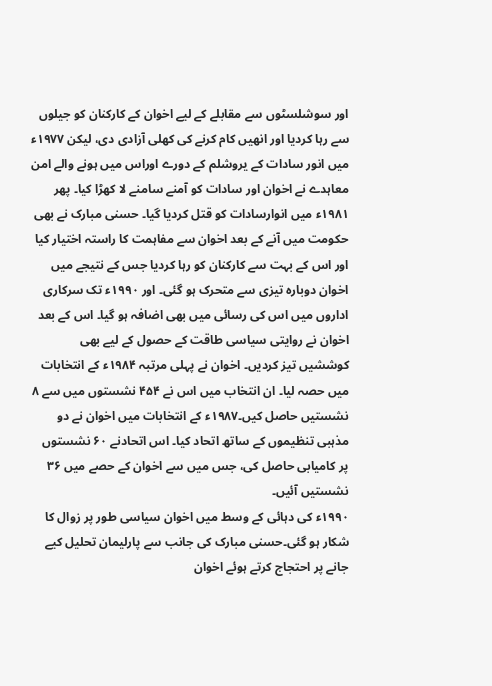اور سوشلسٹوں سے مقابلے کے لیے اخوان کے کارکنان کو جیلوں سے رہا کردیا اور انھیں کام کرنے کی کھلی آزادی دی، لیکن ۱۹۷۷ء میں انور سادات کے یروشلم کے دورے اوراس میں ہونے والے امن معاہدے نے اخوان اور سادات کو آمنے سامنے لا کھڑا کیا۔ پھر ۱۹۸۱ء میں انوارسادات کو قتل کردیا گیا۔ حسنی مبارک نے بھی حکومت میں آنے کے بعد اخوان سے مفاہمت کا راستہ اختیار کیا اور اس کے بہت سے کارکنان کو رہا کردیا جس کے نتیجے میں اخوان دوبارہ تیزی سے متحرک ہو گئی۔ اور ۱۹۹۰ء تک سرکاری اداروں میں اس کی رسائی میں بھی اضافہ ہو گیا۔ اس کے بعد اخوان نے روایتی سیاسی طاقت کے حصول کے لیے بھی کوششیں تیز کردیں۔ اخوان نے پہلی مرتبہ ۱۹۸۴ء کے انتخابات میں حصہ لیا۔ ان انتخاب میں اس نے ۴۵۴ نشستوں میں سے ۸ نشستیں حاصل کیں۔۱۹۸۷ء کے انتخابات میں اخوان نے دو مذہبی تنظیموں کے ساتھ اتحاد کیا۔ اس اتحادنے ۶۰ نشستوں پر کامیابی حاصل کی، جس میں سے اخوان کے حصے میں ۳۶ نشستیں آئیں۔
۱۹۹۰ء کی دہائی کے وسط میں اخوان سیاسی طور پر زوال کا شکار ہو گئی۔حسنی مبارک کی جانب سے پارلیمان تحلیل کیے جانے پر احتجاج کرتے ہوئے اخوان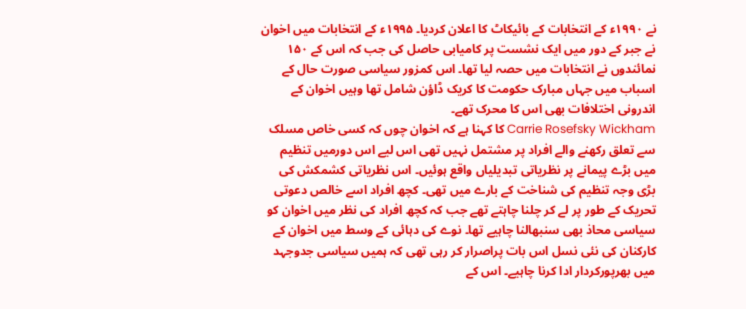نے ۱۹۹۰ء کے انتخابات کے بائیکاٹ کا اعلان کردیا۔ ۱۹۹۵ء کے انتخابات میں اخوان نے جبر کے دور میں ایک نشست پر کامیابی حاصل کی جب کہ اس کے ۱۵۰ نمائندوں نے انتخابات میں حصہ لیا تھا۔ اس کمزور سیاسی صورت حال کے اسباب میں جہاں مبارک حکومت کا کریک ڈاؤن شامل تھا وہیں اخوان کے اندرونی اختلافات بھی اس کا محرک تھے۔
Carrie Rosefsky Wickham کا کہنا ہے کہ اخوان چوں کہ کسی خاص مسلک سے تعلق رکھنے والے افراد پر مشتمل نہیں تھی اس لیے اس دورمیں تنظیم میں بڑے پیمانے پر نظریاتی تبدیلیاں واقع ہوئیں۔ اس نظریاتی کشمکش کی بڑی وجہ تنظیم کی شناخت کے بارے میں تھی۔ کچھ افراد اسے خالص دعوتی تحریک کے طور پر لے کر چلنا چاہتے تھے جب کہ کچھ افراد کی نظر میں اخوان کو سیاسی محاذ بھی سنبھالنا چاہیے تھا۔ نوے کی دہائی کے وسط میں اخوان کے کارکنان کی نئی نسل اس بات پراصرار کر رہی تھی کہ ہمیں سیاسی جدوجہد میں بھرپورکردار ادا کرنا چاہیے۔ اس کے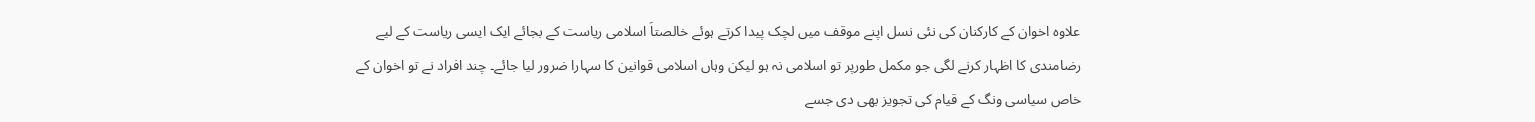علاوہ اخوان کے کارکنان کی نئی نسل اپنے موقف میں لچک پیدا کرتے ہوئے خالصتاَ اسلامی ریاست کے بجائے ایک ایسی ریاست کے لیے رضامندی کا اظہار کرنے لگی جو مکمل طورپر تو اسلامی نہ ہو لیکن وہاں اسلامی قوانین کا سہارا ضرور لیا جائے۔ چند افراد نے تو اخوان کے خاص سیاسی ونگ کے قیام کی تجویز بھی دی جسے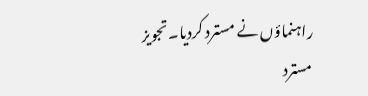راہنماؤں نے مسترد کردیا۔ تجویز مسترد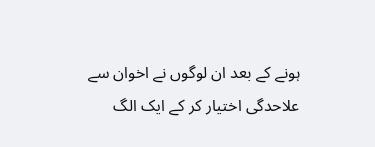ہونے کے بعد ان لوگوں نے اخوان سے علاحدگی اختیار کر کے ایک الگ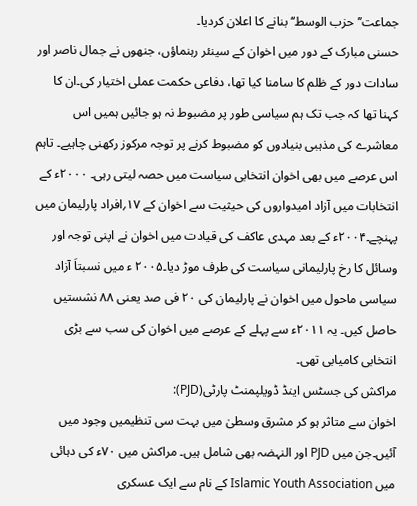جماعت’’حزب الوسط‘‘بنانے کا اعلان کردیا۔
حسنی مبارک کے دور میں اخوان کے سینئر رہنماؤں، جنھوں نے جمال ناصر اور سادات دور کے ظلم کا سامنا کیا تھا، دفاعی حکمت عملی اختیار کی۔ان کا کہنا تھا کہ جب تک ہم سیاسی طور پر مضبوط نہ ہو جائیں ہمیں اس معاشرے کی مذہبی بنیادوں کو مضبوط کرنے پر توجہ مرکوز رکھنی چاہیے۔ تاہم اس عرصے میں بھی اخوان انتخابی سیاست میں حصہ لیتی رہی۔ ۲۰۰۰ء کے انتخابات میں آزاد امیدواروں کی حیثیت سے اخوان کے ۱۷؍افراد پارلیمان میں پہنچے۔۲۰۰۴ء کے بعد مہدی عاکف کی قیادت میں اخوان نے اپنی توجہ اور وسائل کا رخ پارلیمانی سیاست کی طرف موڑ دیا۔۲۰۰۵ ء میں نسبتاَ آزاد سیاسی ماحول میں اخوان نے پارلیمان کی ۲۰ فی صد یعنی ۸۸ نشستیں حاصل کیں۔ یہ ۲۰۱۱ء سے پہلے کے عرصے میں اخوان کی سب سے بڑی انتخابی کامیابی تھی۔
مراکش کی جسٹس اینڈ ڈویلپمنٹ پارٹی(PJD):
اخوان سے متاثر ہو کر مشرق وسطیٰ میں بہت سی تنظیمیں وجود میں آئیں۔جن میں PJD اور النہضہ بھی شامل ہیں۔ مراکش میں ۷۰ء کی دہائی میں Islamic Youth Association کے نام سے ایک عسکری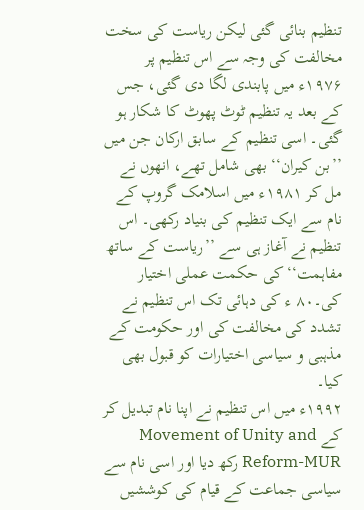تنظیم بنائی گئی لیکن ریاست کی سخت مخالفت کی وجہ سے اس تنظیم پر ۱۹۷۶ء میں پابندی لگا دی گئی، جس کے بعد یہ تنظیم ٹوٹ پھوٹ کا شکار ہو گئی۔ اسی تنظیم کے سابق ارکان جن میں ’’بن کیران‘‘ بھی شامل تھے، انھوں نے مل کر ۱۹۸۱ء میں اسلامک گروپ کے نام سے ایک تنظیم کی بنیاد رکھی۔ اس تنظیم نے آغاز ہی سے ’’ریاست کے ساتھ مفاہمت‘‘کی حکمت عملی اختیار کی۔۸۰ ء کی دہائی تک اس تنظیم نے تشدد کی مخالفت کی اور حکومت کے مذہبی و سیاسی اختیارات کو قبول بھی کیا۔
۱۹۹۲ء میں اس تنظیم نے اپنا نام تبدیل کر کے Movement of Unity and Reform-MUR رکھ دیا اور اسی نام سے سیاسی جماعت کے قیام کی کوششیں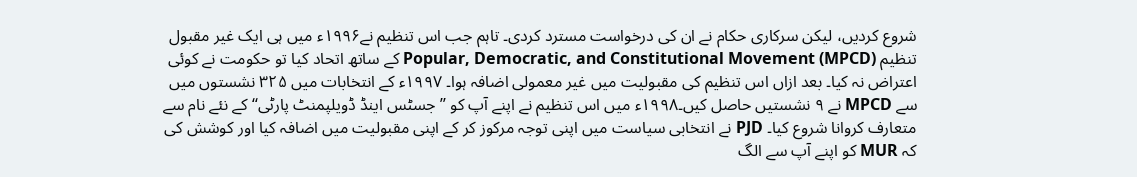شروع کردیں، لیکن سرکاری حکام نے ان کی درخواست مسترد کردی۔ تاہم جب اس تنظیم نے۱۹۹۶ء میں ہی ایک غیر مقبول تنظیم Popular, Democratic, and Constitutional Movement (MPCD) کے ساتھ اتحاد کیا تو حکومت نے کوئی اعتراض نہ کیا۔ بعد ازاں اس تنظیم کی مقبولیت میں غیر معمولی اضافہ ہوا۔ ۱۹۹۷ء کے انتخابات میں ۳۲۵ نشستوں میں سے MPCD نے ۹ نشستیں حاصل کیں۔۱۹۹۸ء میں اس تنظیم نے اپنے آپ کو ’’جسٹس اینڈ ڈویلپمنٹ پارٹی‘‘ کے نئے نام سے متعارف کروانا شروع کیا۔ PJD نے انتخابی سیاست میں اپنی توجہ مرکوز کر کے اپنی مقبولیت میں اضافہ کیا اور کوشش کی کہ MUR کو اپنے آپ سے الگ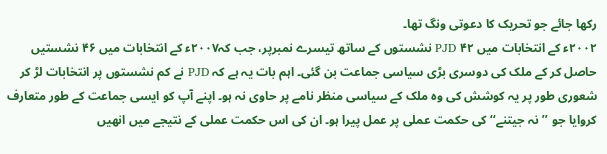رکھا جائے جو تحریک کا دعوتی ونگ تھا۔
۲۰۰۲ء کے انتخابات میں PJD ۴۲ نشستوں کے ساتھ تیسرے نمبرپر، جب کہ۲۰۰۷ء کے انتخابات میں ۴۶ نشستیں حاصل کر کے ملک کی دوسری بڑی سیاسی جماعت بن گئی۔ اہم بات یہ ہے کہ PJD نے کم نشستوں پر انتخابات لڑ کر شعوری طور پر یہ کوشش کی وہ ملک کے سیاسی منظر نامے پر حاوی نہ ہو۔ اپنے آپ کو ایسی جماعت کے طور متعارف کروایا جو ’’نہ جیتنے‘‘ کی حکمت عملی پر عمل پیرا ہو۔ ان کی اس حکمت عملی کے نتیجے میں انھیں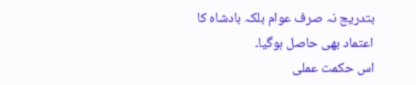بتدریج نہ صرف عوام بلکہ بادشاہ کا اعتماد بھی حاصل ہوگیا۔
اس حکمت عملی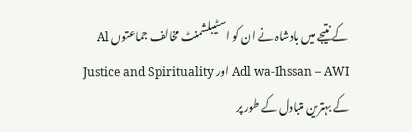کے نتیجے میں بادشاہ نے ان کو اسٹیبلشمنٹ مخالف جماعتوں Al Adl wa-Ihssan – AWI اور Justice and Spirituality کے بہترین متبادل کے طور پر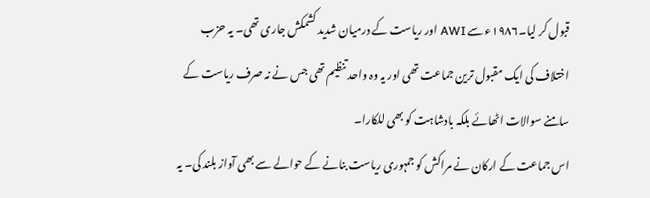قبول کر لیا۔۱۹۸۶ء سے AWI اور ریاست کے درمیان شدید کشمکش جاری تھی۔ یہ حزب اختلاف کی ایک مقبول ترین جماعت تھی اور یہ وہ واحد تنظیم تھی جس نے نہ صرف ریاست کے سامنے سوالات اٹھائے بلکہ بادشاہت کو بھی للکارا۔
اس جماعت کے ارکان نے مراکش کو جمہوری ریاست بنانے کے حوالے سے بھی آواز بلند کی۔ یہ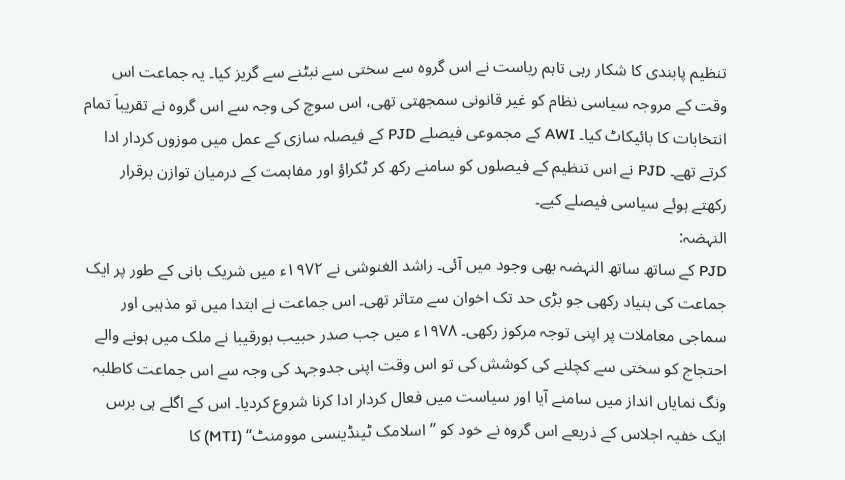تنظیم پابندی کا شکار رہی تاہم ریاست نے اس گروہ سے سختی سے نبٹنے سے گریز کیا۔ یہ جماعت اس وقت کے مروجہ سیاسی نظام کو غیر قانونی سمجھتی تھی، اس سوچ کی وجہ سے اس گروہ نے تقریباَ تمام انتخابات کا بائیکاٹ کیا۔ AWI کے مجموعی فیصلے PJD کے فیصلہ سازی کے عمل میں موزوں کردار ادا کرتے تھے۔ PJD نے اس تنظیم کے فیصلوں کو سامنے رکھ کر ٹکراؤ اور مفاہمت کے درمیان توازن برقرار رکھتے ہوئے سیاسی فیصلے کیے۔
النہضہ:
PJD کے ساتھ ساتھ النہضہ بھی وجود میں آئی۔ راشد الغنوشی نے ۱۹۷۲ء میں شریک بانی کے طور پر ایک جماعت کی بنیاد رکھی جو بڑی حد تک اخوان سے متاثر تھی۔ اس جماعت نے ابتدا میں تو مذہبی اور سماجی معاملات پر اپنی توجہ مرکوز رکھی۔ ۱۹۷۸ء میں جب صدر حبیب بورقیبا نے ملک میں ہونے والے احتجاج کو سختی سے کچلنے کی کوشش کی تو اس وقت اپنی جدوجہد کی وجہ سے اس جماعت کاطلبہ ونگ نمایاں انداز میں سامنے آیا اور سیاست میں فعال کردار ادا کرنا شروع کردیا۔ اس کے اگلے ہی برس ایک خفیہ اجلاس کے ذریعے اس گروہ نے خود کو ’’اسلامک ٹینڈینسی موومنٹ‘‘ (MTI) کا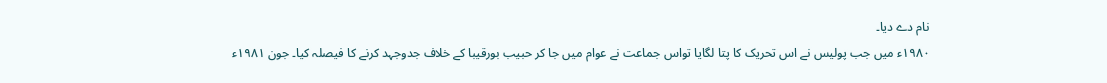نام دے دیا۔
۱۹۸۰ء میں جب پولیس نے اس تحریک کا پتا لگایا تواس جماعت نے عوام میں جا کر حبیب بورقیبا کے خلاف جدوجہد کرنے کا فیصلہ کیا۔ جون ۱۹۸۱ء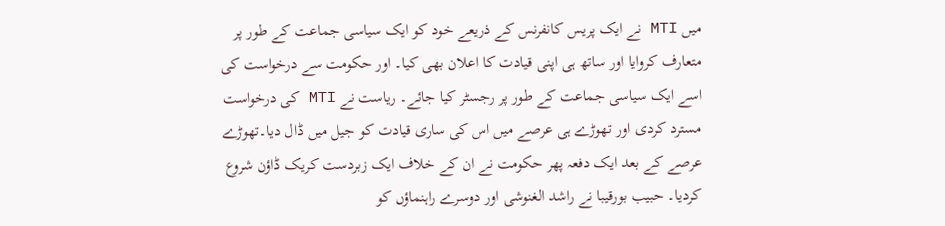میں MTI نے ایک پریس کانفرنس کے ذریعے خود کو ایک سیاسی جماعت کے طور پر متعارف کروایا اور ساتھ ہی اپنی قیادت کا اعلان بھی کیا۔ اور حکومت سے درخواست کی اسے ایک سیاسی جماعت کے طور پر رجسٹر کیا جائے۔ ریاست نے MTI کی درخواست مسترد کردی اور تھوڑے ہی عرصے میں اس کی ساری قیادت کو جیل میں ڈال دیا۔تھوڑے عرصے کے بعد ایک دفعہ پھر حکومت نے ان کے خلاف ایک زبردست کریک ڈاؤن شروع کردیا۔ حبیب بورقیبا نے راشد الغنوشی اور دوسرے راہنماؤں کو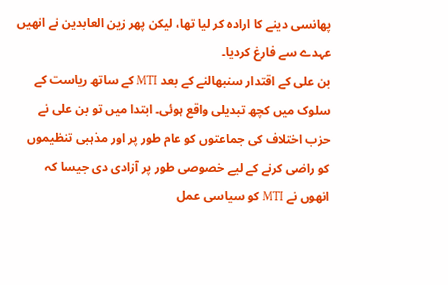پھانسی دینے کا ارادہ کر لیا تھا، لیکن پھر زین العابدین نے انھیں عہدے سے فارغ کردیا۔
بن علی کے اقتدار سنبھالنے کے بعد MTI کے ساتھ ریاست کے سلوک میں کچھ تبدیلی واقع ہوئی۔ ابتدا میں تو بن علی نے حزب اختلاف کی جماعتوں کو عام طور پر اور مذہبی تنظیموں کو راضی کرنے کے لیے خصوصی طور پر آزادی دی جیسا کہ انھوں نے MTI کو سیاسی عمل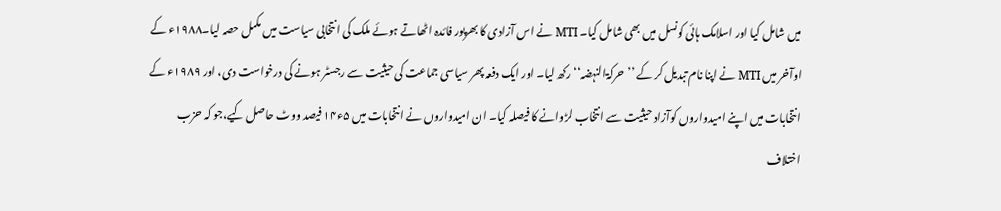میں شامل کیا اور اسلامک ہائی کونسل میں بھی شامل کیا۔ MTI نے اس آزادی کا بھرپور فائدہ اٹھاتے ہوئے ملک کی انتخابی سیاست میں مکمل حصہ لیا۔۱۹۸۸ء کے اوآخر میں MTI نے اپنا نام تبدیل کر کے ’’حرکۃالنہضہ‘‘رکھ لیا۔ اور ایک دفعہ پھر سیاسی جماعت کی حیثیت سے رجسٹر ہونے کی درخواست دی، اور ۱۹۸۹ء کے انتخابات میں اپنے امیدواروں کوآزاد حیثیت سے انتخاب لڑوانے کا فیصلہ کیا۔ ان امیدواروں نے انتخابات میں ۵ء۱۴ فیصد ووٹ حاصل کیے،جو کہ حزب اختلاف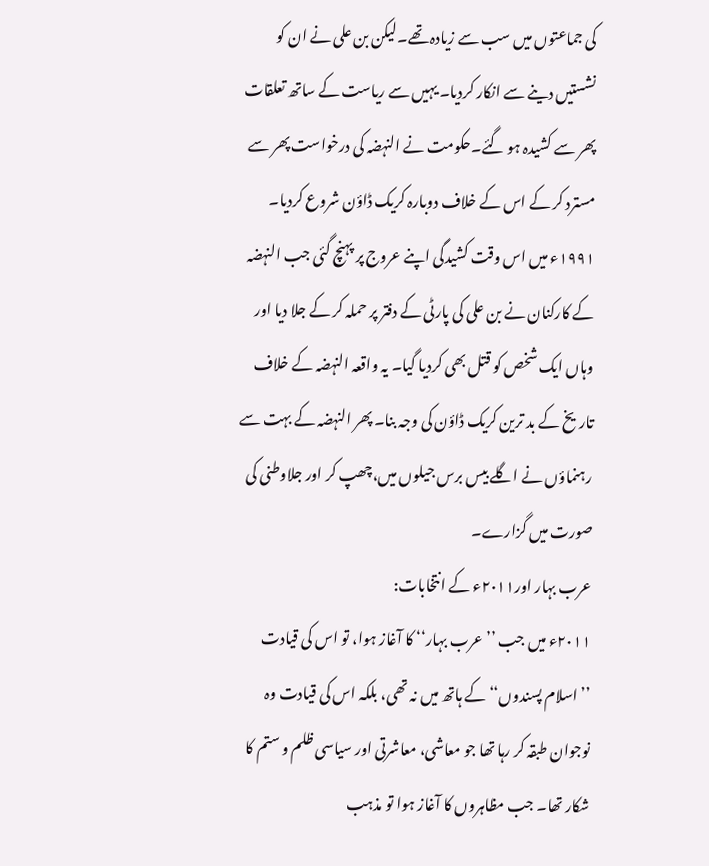کی جماعتوں میں سب سے زیادہ تھے۔لیکن بن علی نے ان کو نشستیں دینے سے انکار کردیا۔ یہیں سے ریاست کے ساتھ تعلقات پھر سے کشیدہ ہو گئے۔حکومت نے النہضہ کی درخواست پھر سے مسترد کر کے اس کے خلاف دوبارہ کریک ڈاؤن شروع کردیا۔ ۱۹۹۱ء میں اس وقت کشیدگی اپنے عروج پر پہنچ گئی جب النہضہ کے کارکنان نے بن علی کی پارٹی کے دفتر پر حملہ کر کے جلا دیا اور وہاں ایک شخص کو قتل بھی کردیا گیا۔ یہ واقعہ النہضہ کے خلاف تاریخ کے بد ترین کریک ڈاؤن کی وجہ بنا۔ پھر النہضہ کے بہت سے رہنماؤں نے اگلے بیس برس جیلوں میں،چھپ کر اور جلاوطنی کی صورت میں گزارے۔
عرب بہار اور۲۰۱۱ء کے انتخابات:
۲۰۱۱ء میں جب ’’عرب بہار‘‘ کا آغاز ہوا، تو اس کی قیادت ’’اسلام پسندوں‘‘ کے ہاتھ میں نہ تھی، بلکہ اس کی قیادت وہ نوجوان طبقہ کر رہا تھا جو معاشی، معاشرتی اور سیاسی ظلم و ستم کا شکار تھا۔ جب مظاہروں کا آغاز ہوا تو مذہب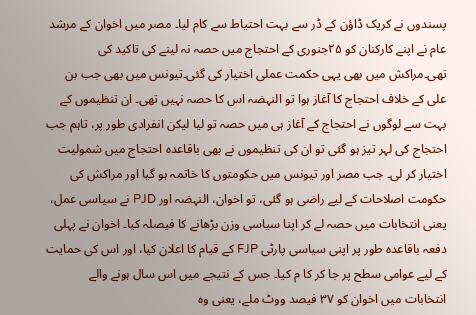پسندوں نے کریک ڈاؤن کے ڈر سے بہت احتیاط سے کام لیا۔ مصر میں اخوان کے مرشد عام نے اپنے کارکنان کو ۲۵جنوری کے احتجاج میں حصہ نہ لینے کی تاکید کی تھی۔مراکش میں بھی یہی حکمت عملی اختیار کی گئی۔تیونس میں بھی جب بن علی کے خلاف احتجاج کا آغاز ہوا تو النہضہ اس کا حصہ نہیں تھی۔ ان تنظیموں کے بہت سے لوگوں نے احتجاج کے آغاز ہی میں حصہ تو لیا لیکن انفرادی طور پر، تاہم جب احتجاج کی لہر تیز ہو گئی تو ان کی تنظیموں نے بھی باقاعدہ احتجاج میں شمولیت اختیار کر لی۔ جب مصر اور تیونس میں حکومتوں کا خاتمہ ہو گیا اور مراکش کی حکومت اصلاحات کے لیے راضی ہو گئی، تو اخوان، النہضہ اور PJD نے سیاسی عمل، یعنی انتخابات میں حصہ لے کر اپنا سیاسی وزن بڑھانے کا فیصلہ کیا۔ اخوان نے پہلی دفعہ باقاعدہ طور پر اپنی سیاسی پارٹی FJP کے قیام کا اعلان کیا، اور اس کی حمایت کے لیے عوامی سطح پر جا کر کا م کیا۔ جس کے نتیجے میں اس سال ہونے والے انتخابات میں اخوان کو ۳۷ فیصد ووٹ ملے، یعنی وہ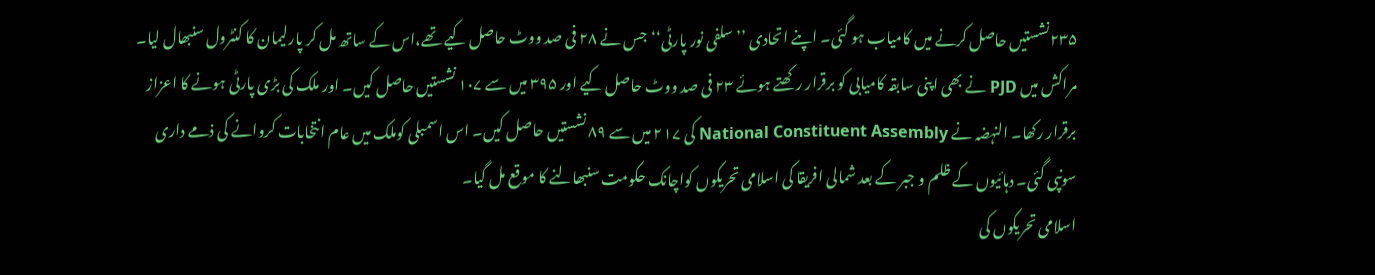۲۳۵نشستیں حاصل کرنے میں کامیاب ہو گئی۔ اپنے اتحادی ’’سلفی نور پارٹی‘‘جس نے ۲۸ فی صد ووٹ حاصل کیے تھے،اس کے ساتھ مل کر پارلیمان کا کنٹرول سنبھال لیا۔ مراکش میں PJD نے بھی اپنی سابقہ کامیابی کو برقرار رکھتے ہوئے ۲۳ فی صد ووٹ حاصل کیے اور ۳۹۵ میں سے ۱۰۷ نشستیں حاصل کیں۔ اور ملک کی بڑی پارٹی ہونے کا اعزاز برقرار رکھا۔ النہضہ نے National Constituent Assembly کی ۲۱۷ میں سے ۸۹ نشستیں حاصل کیں۔ اس اسمبلی کوملک میں عام انتخابات کروانے کی ذمے داری سونپی گئی۔ دہائیوں کے ظلم و جبر کے بعد شمالی افریقا کی اسلامی تحریکوں کواچانک حکومت سنبھالنے کا موقع مل گیا۔
اسلامی تحریکوں کی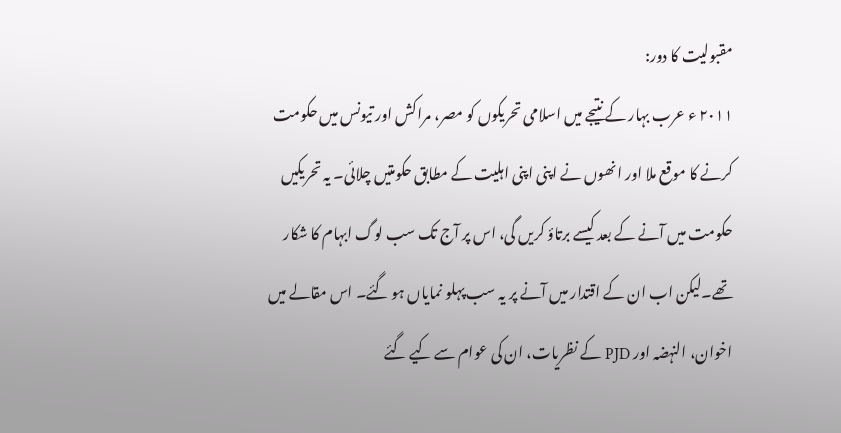مقبولیت کا دور:
۲۰۱۱ ء عرب بہار کے نتیجے میں اسلامی تحریکوں کو مصر، مراکش اور تیونس میں حکومت کرنے کا موقع ملا اور انھوں نے اپنی اپنی اہلیت کے مطابق حکومتیں چلائی۔ یہ تحریکیں حکومت میں آنے کے بعد کیسے برتاؤ کریں گی، اس پر آج تک سب لوگ ابہام کا شکار تھے۔لیکن اب ان کے اقتدار میں آنے پر یہ سب پہلو نمایاں ہو گئے۔ اس مقالے میں اخوان، النہضہ اور PJD کے نظریات، ان کی عوام سے کیے گئے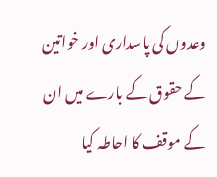وعدوں کی پاسداری اور خواتین کے حقوق کے بارے میں ان کے موقف کا احاطہ کیا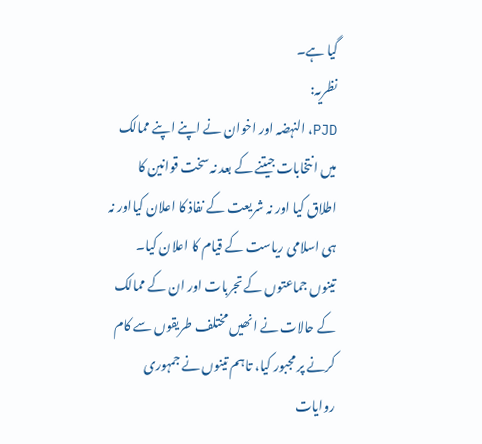گیا ہے۔
نظریہ:
PJD، النہضہ اور اخوان نے اپنے اپنے ممالک میں انتخابات جیتنے کے بعد نہ سخت قوانین کا اطلاق کیا اور نہ شریعت کے نفاذ کا اعلان کیااور نہ ہی اسلامی ریاست کے قیام کا اعلان کیا۔ تینوں جماعتوں کے تجربات اور ان کے ممالک کے حالات نے انھیں مختلف طریقوں سے کام کرنے پر مجبور کیا، تاہم تینوں نے جمہوری روایات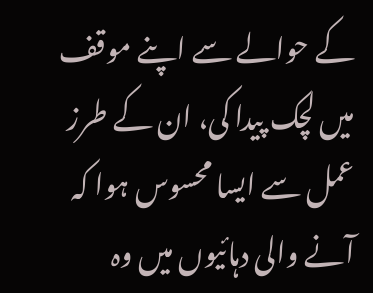کے حوالے سے اپنے موقف میں لچک پیدا کی، ان کے طرز عمل سے ایسا محسوس ہوا کہ آنے والی دہائیوں میں وہ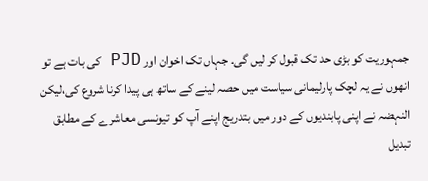جمہوریت کو بڑی حد تک قبول کر لیں گی۔ جہاں تک اخوان اور PJD کی بات ہے تو انھوں نے یہ لچک پارلیمانی سیاست میں حصہ لینے کے ساتھ ہی پیدا کرنا شروع کی،لیکن النہضہ نے اپنی پابندیوں کے دور میں بتدریج اپنے آپ کو تیونسی معاشرے کے مطابق تبدیل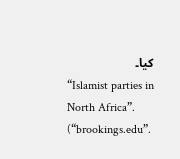کیا۔
“Islamist parties in North Africa”. (“brookings.edu”.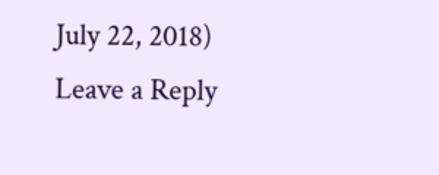July 22, 2018)
Leave a Reply